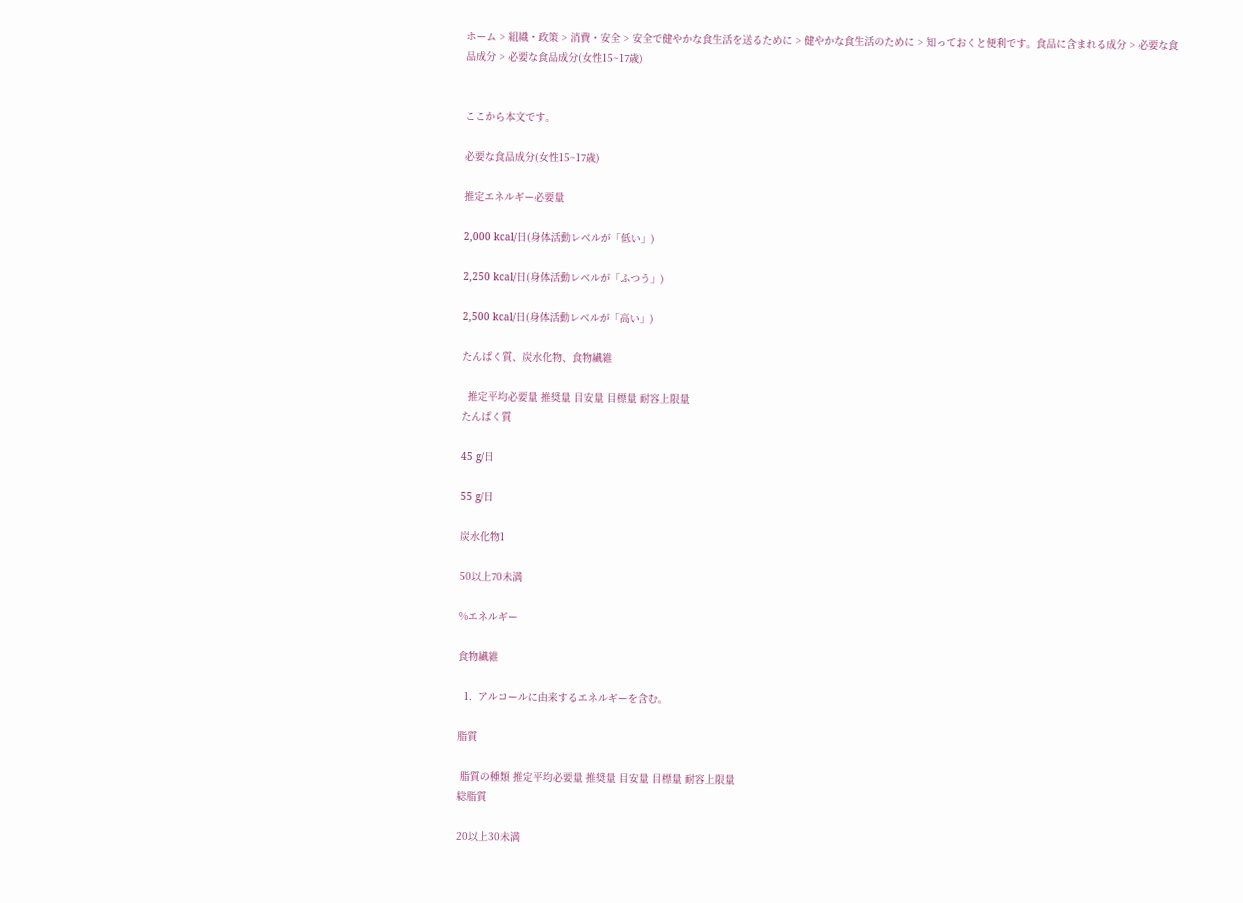ホーム > 組織・政策 > 消費・安全 > 安全で健やかな食生活を送るために > 健やかな食生活のために > 知っておくと便利です。食品に含まれる成分 > 必要な食品成分 > 必要な食品成分(女性15~17歳)


ここから本文です。

必要な食品成分(女性15~17歳)

推定エネルギー必要量

2,000 kcal/日(身体活動レベルが「低い」)

2,250 kcal/日(身体活動レベルが「ふつう」)

2,500 kcal/日(身体活動レベルが「高い」)

たんぱく質、炭水化物、食物繊維

  推定平均必要量 推奨量 目安量 目標量 耐容上限量
たんぱく質

45 g/日

55 g/日

炭水化物1

50以上70未満

%エネルギー

食物繊維

  1.  アルコールに由来するエネルギーを含む。

脂質

 脂質の種類 推定平均必要量 推奨量 目安量 目標量 耐容上限量
総脂質

20以上30未満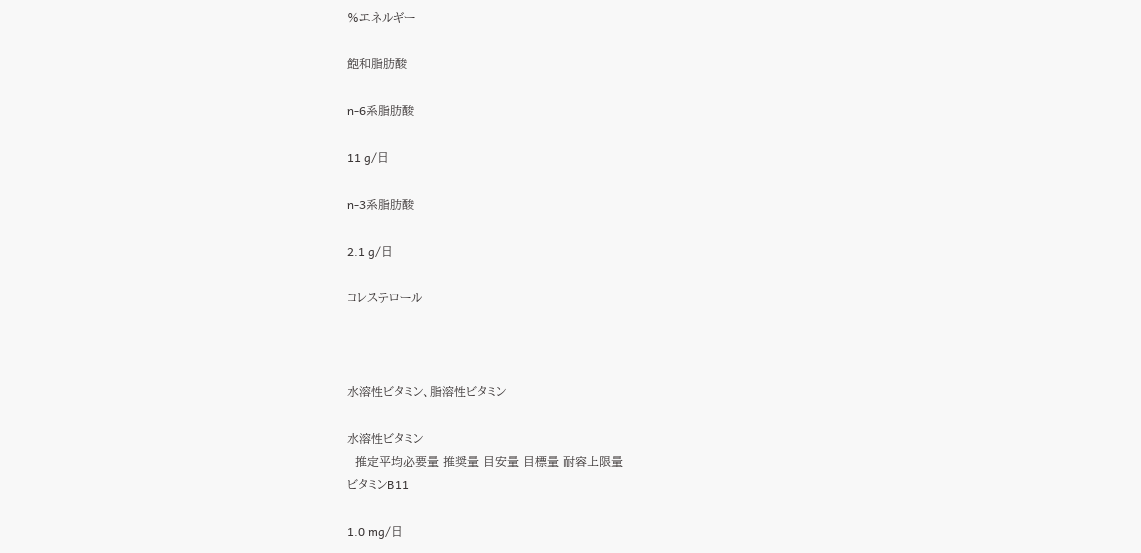%エネルギー

飽和脂肪酸

n-6系脂肪酸

11 g/日

n-3系脂肪酸

2.1 g/日

コレステロール



水溶性ビタミン、脂溶性ビタミン

水溶性ビタミン
  推定平均必要量 推奨量 目安量 目標量 耐容上限量
ビタミンB11

1.0 mg/日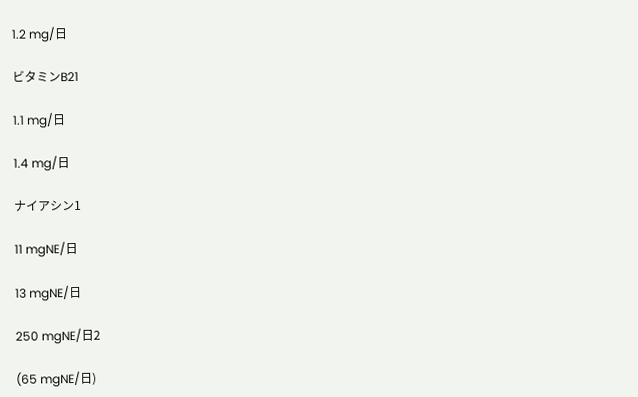1.2 mg/日

ビタミンB21

1.1 mg/日

1.4 mg/日

ナイアシン1

11 mgNE/日

13 mgNE/日

250 mgNE/日2

(65 mgNE/日)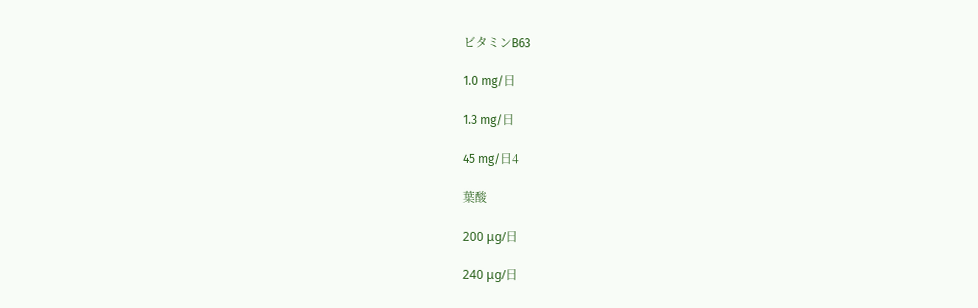ビタミンB63

1.0 mg/日

1.3 mg/日

45 mg/日4

葉酸

200 μg/日

240 μg/日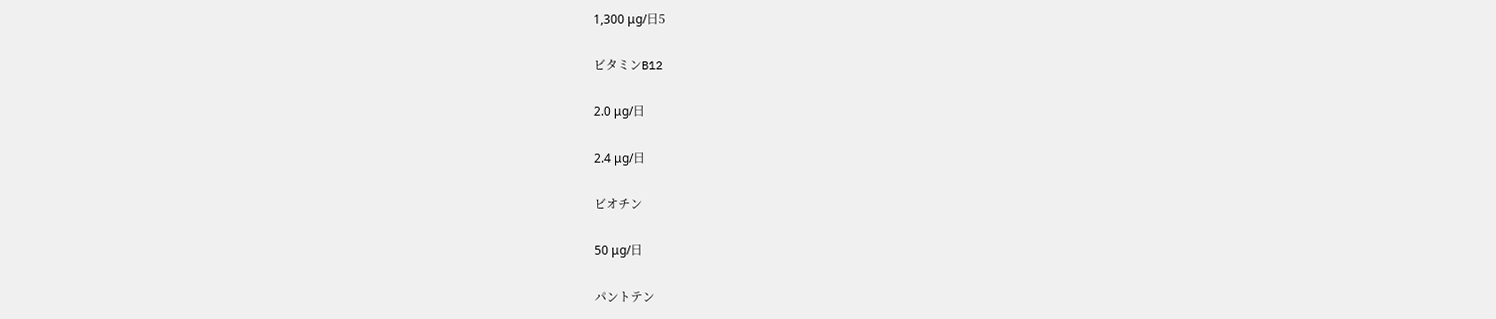1,300 μg/日5

ビタミンB12

2.0 μg/日

2.4 μg/日

ビオチン

50 μg/日

パントテン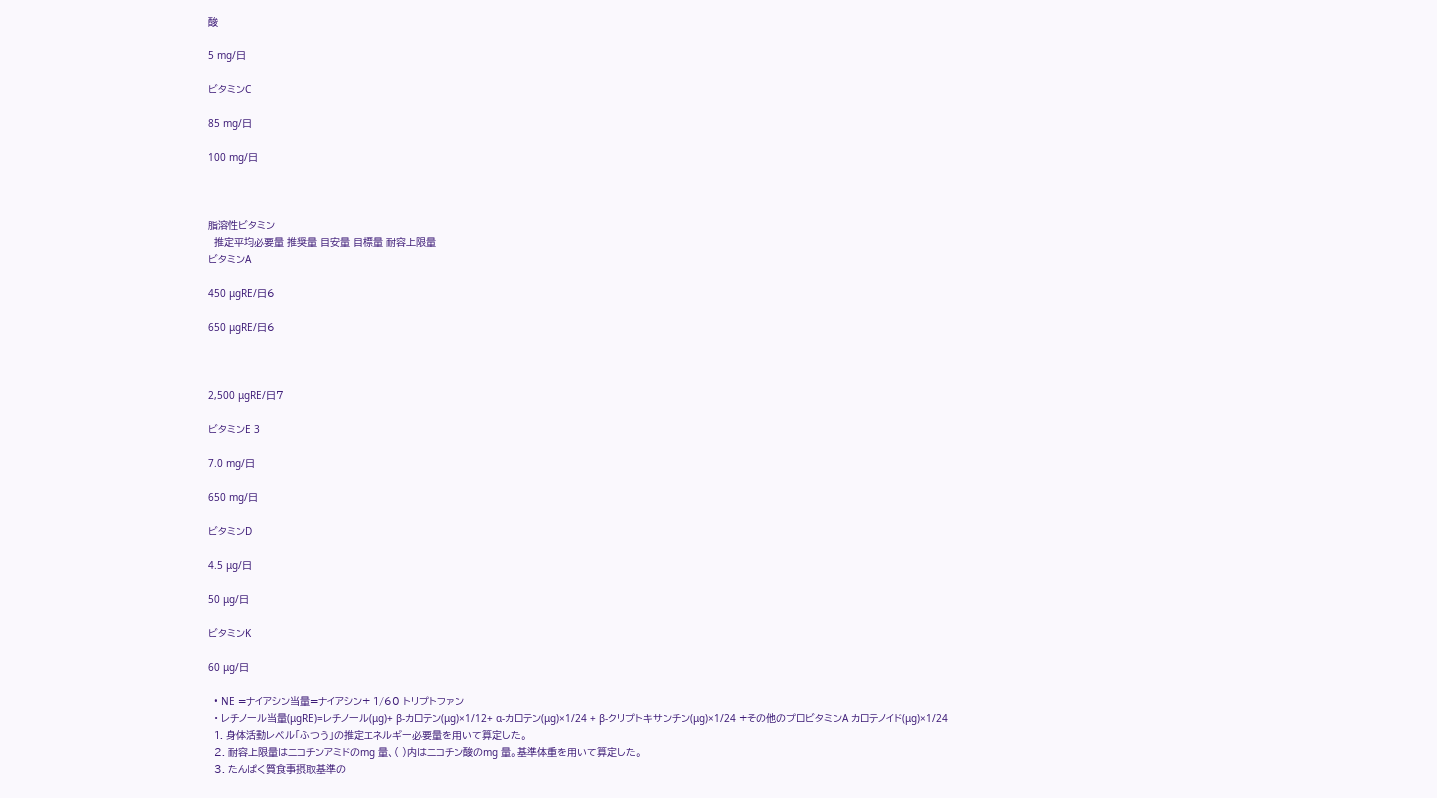酸

5 mg/日

ビタミンC

85 mg/日

100 mg/日



脂溶性ビタミン
  推定平均必要量 推奨量 目安量 目標量 耐容上限量
ビタミンA

450 μgRE/日6

650 μgRE/日6



2,500 μgRE/日7

ビタミンE 3

7.0 mg/日

650 mg/日

ビタミンD

4.5 μg/日

50 μg/日

ビタミンK

60 μg/日

  • NE =ナイアシン当量=ナイアシン+ 1/60 トリプトファン
  • レチノール当量(μgRE)=レチノール(μg)+ β‐カロテン(μg)×1/12+ α‐カロテン(μg)×1/24 + β-クリプトキサンチン(μg)×1/24 +その他のプロビタミンA カロテノイド(μg)×1/24
  1. 身体活動レベル「ふつう」の推定エネルギー必要量を用いて算定した。
  2. 耐容上限量はニコチンアミドのmg 量、( )内はニコチン酸のmg 量。基準体重を用いて算定した。
  3. たんぱく質食事摂取基準の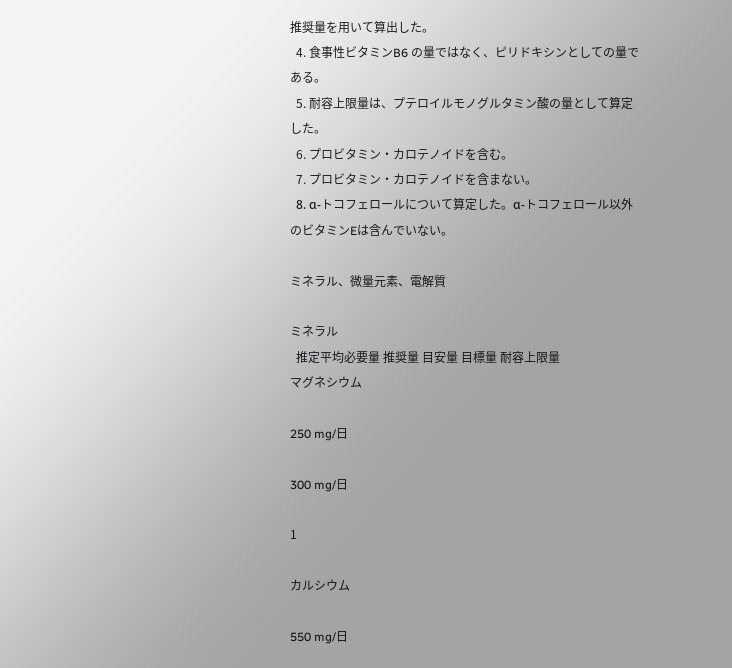推奨量を用いて算出した。
  4. 食事性ビタミンB6 の量ではなく、ピリドキシンとしての量である。
  5. 耐容上限量は、プテロイルモノグルタミン酸の量として算定した。
  6. プロビタミン・カロテノイドを含む。
  7. プロビタミン・カロテノイドを含まない。
  8. α-トコフェロールについて算定した。α-トコフェロール以外のビタミンEは含んでいない。

ミネラル、微量元素、電解質

ミネラル
  推定平均必要量 推奨量 目安量 目標量 耐容上限量
マグネシウム

250 mg/日

300 mg/日

1

カルシウム

550 mg/日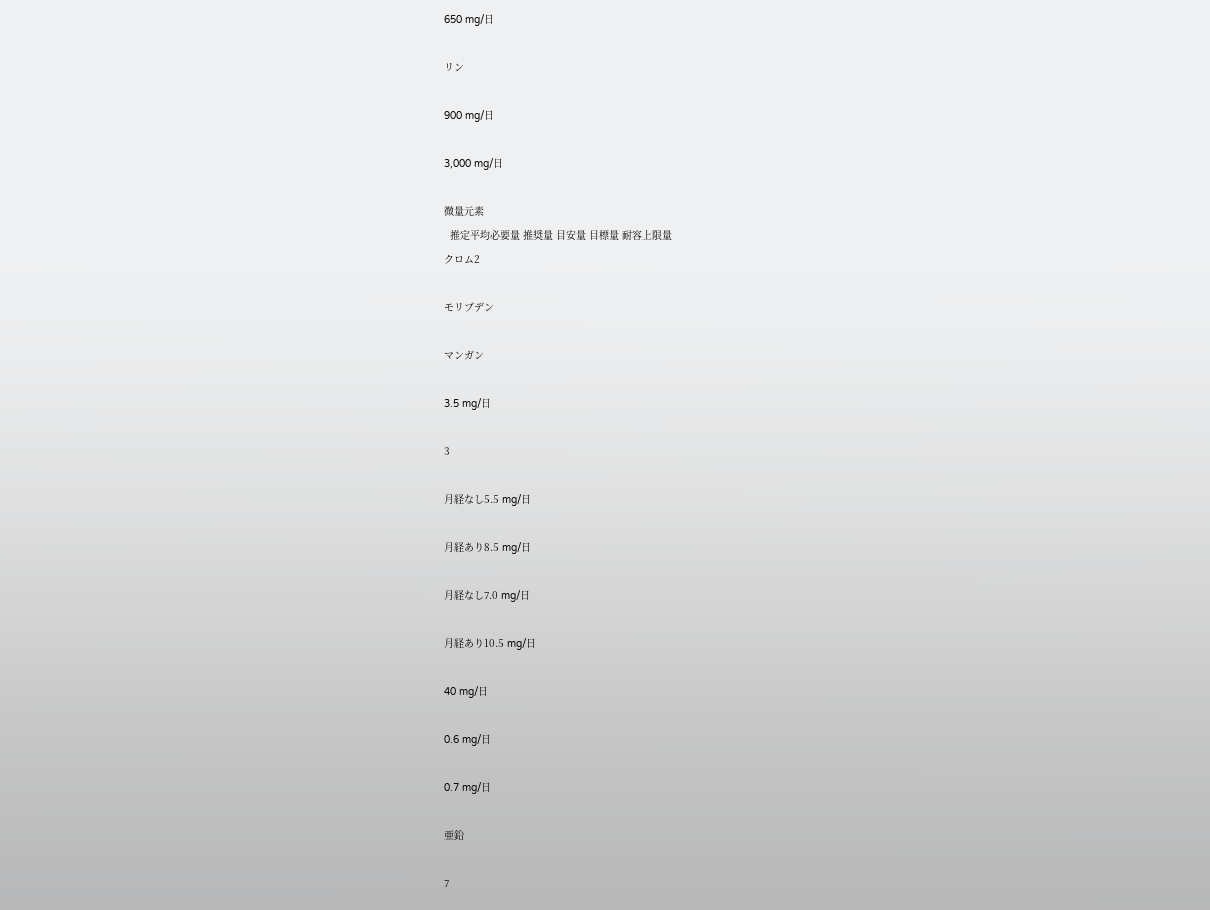650 mg/日

リン

900 mg/日

3,000 mg/日

微量元素
  推定平均必要量 推奨量 目安量 目標量 耐容上限量
クロム2

モリブデン

マンガン

3.5 mg/日

3

月経なし5.5 mg/日

月経あり8.5 mg/日

月経なし7.0 mg/日

月経あり10.5 mg/日

40 mg/日

0.6 mg/日

0.7 mg/日

亜鉛

7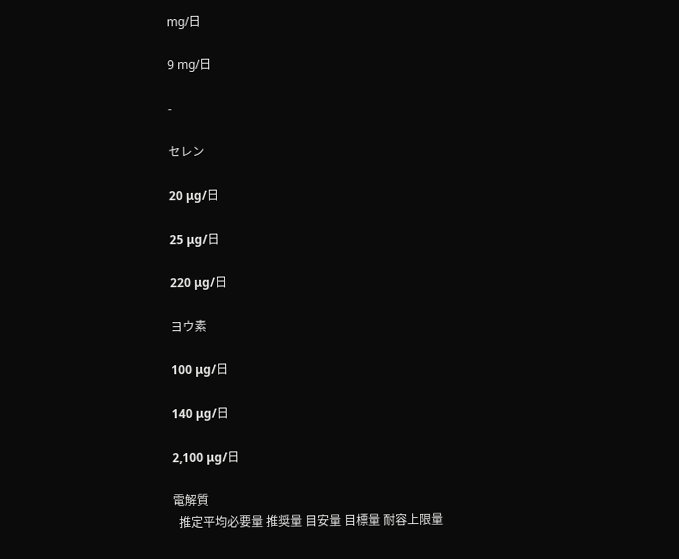mg/日

9 mg/日

-

セレン

20 μg/日

25 μg/日

220 μg/日

ヨウ素

100 μg/日

140 μg/日

2,100 μg/日

電解質
  推定平均必要量 推奨量 目安量 目標量 耐容上限量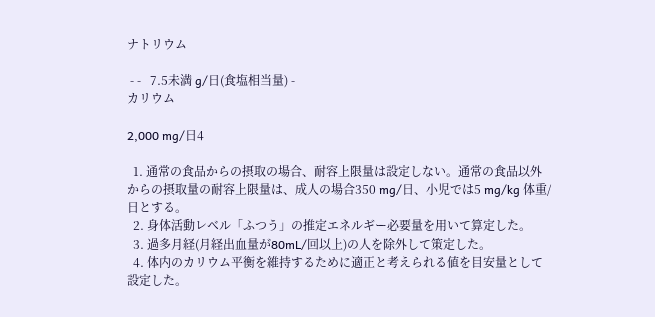ナトリウム

 - -   7.5未満 g/日(食塩相当量) -
カリウム

2,000 mg/日4

  1. 通常の食品からの摂取の場合、耐容上限量は設定しない。通常の食品以外からの摂取量の耐容上限量は、成人の場合350 mg/日、小児では5 mg/kg 体重/日とする。
  2. 身体活動レベル「ふつう」の推定エネルギー必要量を用いて算定した。
  3. 過多月経(月経出血量が80mL/回以上)の人を除外して策定した。
  4. 体内のカリウム平衡を維持するために適正と考えられる値を目安量として設定した。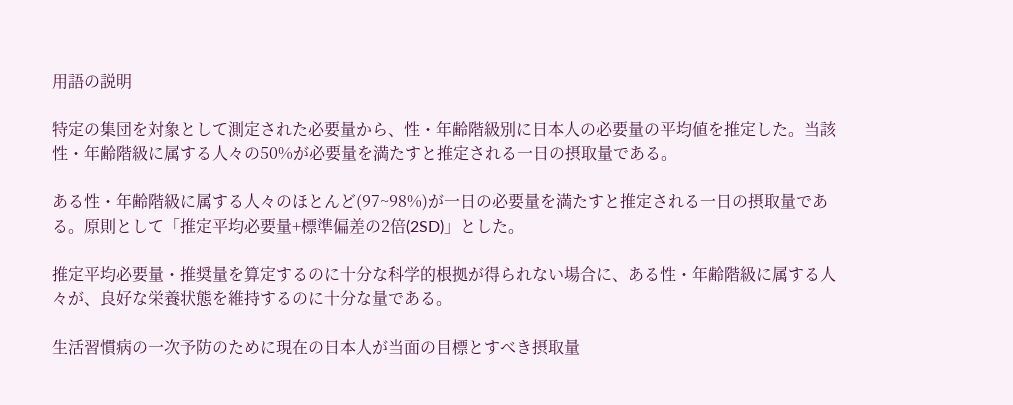用語の説明

特定の集団を対象として測定された必要量から、性・年齢階級別に日本人の必要量の平均値を推定した。当該性・年齢階級に属する人々の50%が必要量を満たすと推定される一日の摂取量である。

ある性・年齢階級に属する人々のほとんど(97~98%)が一日の必要量を満たすと推定される一日の摂取量である。原則として「推定平均必要量+標準偏差の2倍(2SD)」とした。

推定平均必要量・推奨量を算定するのに十分な科学的根拠が得られない場合に、ある性・年齢階級に属する人々が、良好な栄養状態を維持するのに十分な量である。

生活習慣病の一次予防のために現在の日本人が当面の目標とすべき摂取量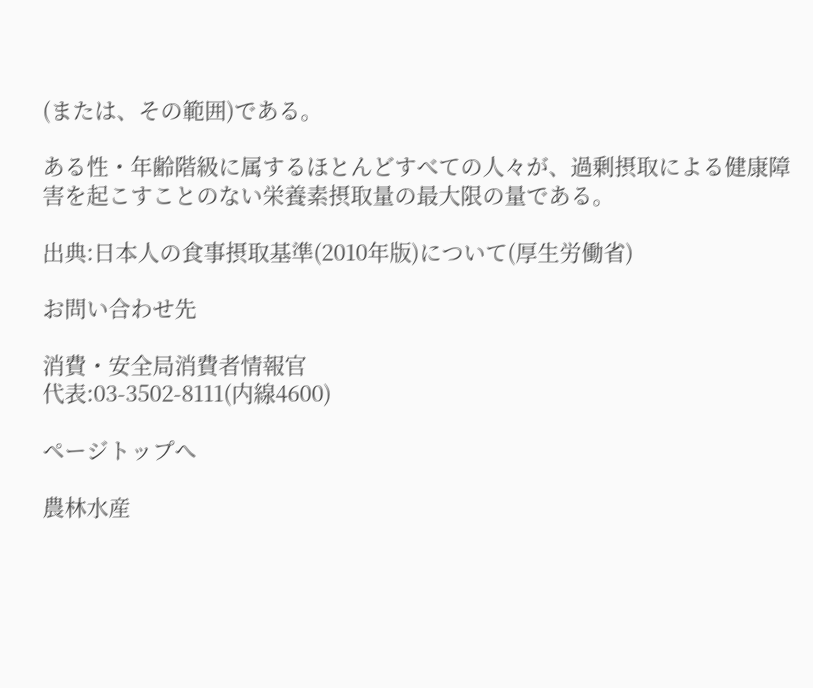(または、その範囲)である。

ある性・年齢階級に属するほとんどすべての人々が、過剰摂取による健康障害を起こすことのない栄養素摂取量の最大限の量である。

出典:日本人の食事摂取基準(2010年版)について(厚生労働省)

お問い合わせ先

消費・安全局消費者情報官
代表:03-3502-8111(内線4600)

ページトップへ

農林水産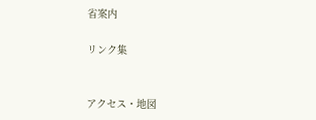省案内

リンク集


アクセス・地図